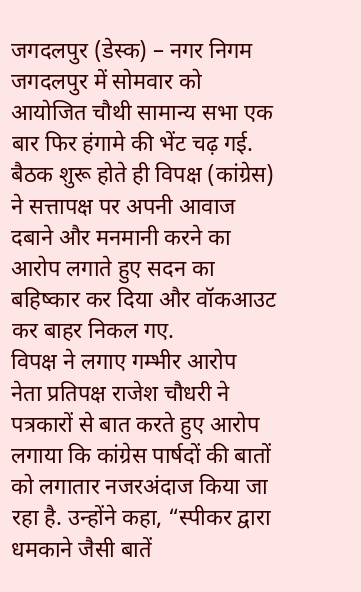जगदलपुर (डेस्क) – नगर निगम जगदलपुर में सोमवार को आयोजित चौथी सामान्य सभा एक बार फिर हंगामे की भेंट चढ़ गई. बैठक शुरू होते ही विपक्ष (कांग्रेस) ने सत्तापक्ष पर अपनी आवाज दबाने और मनमानी करने का आरोप लगाते हुए सदन का बहिष्कार कर दिया और वॉकआउट कर बाहर निकल गए.
विपक्ष ने लगाए गम्भीर आरोप
नेता प्रतिपक्ष राजेश चौधरी ने पत्रकारों से बात करते हुए आरोप लगाया कि कांग्रेस पार्षदों की बातों को लगातार नजरअंदाज किया जा रहा है. उन्होंने कहा, “स्पीकर द्वारा धमकाने जैसी बातें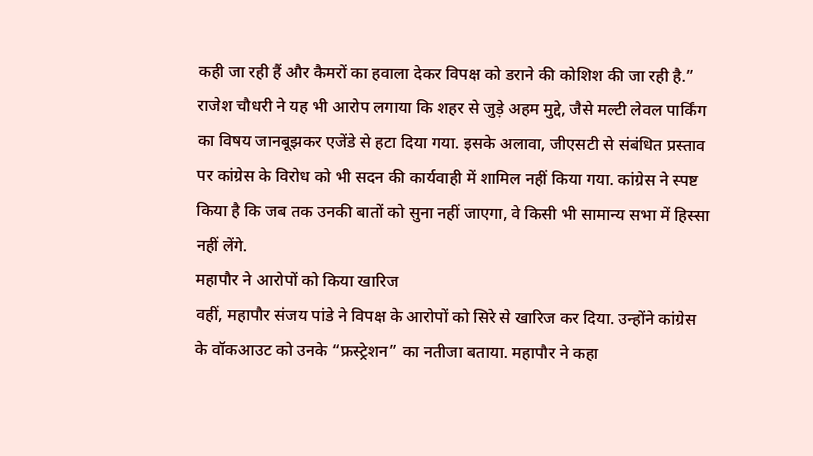कही जा रही हैं और कैमरों का हवाला देकर विपक्ष को डराने की कोशिश की जा रही है.”
राजेश चौधरी ने यह भी आरोप लगाया कि शहर से जुड़े अहम मुद्दे, जैसे मल्टी लेवल पार्किंग का विषय जानबूझकर एजेंडे से हटा दिया गया. इसके अलावा, जीएसटी से संबंधित प्रस्ताव पर कांग्रेस के विरोध को भी सदन की कार्यवाही में शामिल नहीं किया गया. कांग्रेस ने स्पष्ट किया है कि जब तक उनकी बातों को सुना नहीं जाएगा, वे किसी भी सामान्य सभा में हिस्सा नहीं लेंगे.
महापौर ने आरोपों को किया खारिज
वहीं, महापौर संजय पांडे ने विपक्ष के आरोपों को सिरे से खारिज कर दिया. उन्होंने कांग्रेस के वॉकआउट को उनके “फ्रस्ट्रेशन” का नतीजा बताया. महापौर ने कहा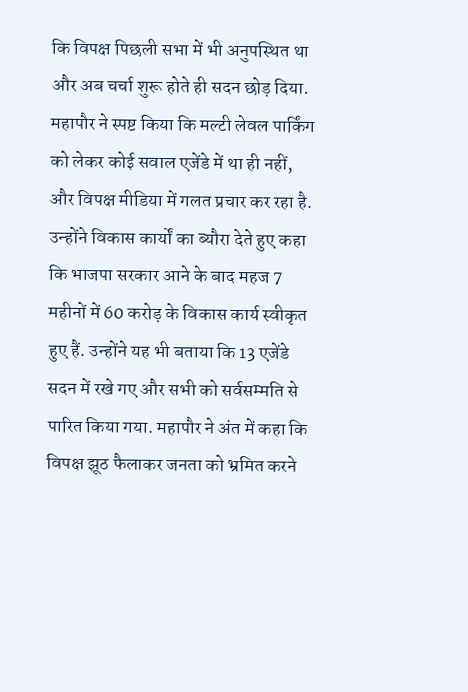कि विपक्ष पिछली सभा में भी अनुपस्थित था और अब चर्चा शुरू होते ही सदन छोड़ दिया.
महापौर ने स्पष्ट किया कि मल्टी लेवल पार्किंग को लेकर कोई सवाल एजेंडे में था ही नहीं, और विपक्ष मीडिया में गलत प्रचार कर रहा है. उन्होंने विकास कार्यों का ब्यौरा देते हुए कहा कि भाजपा सरकार आने के बाद महज 7 महीनों में 60 करोड़ के विकास कार्य स्वीकृत हुए हैं. उन्होंने यह भी बताया कि 13 एजेंडे सदन में रखे गए और सभी को सर्वसम्मति से पारित किया गया. महापौर ने अंत में कहा कि विपक्ष झूठ फैलाकर जनता को भ्रमित करने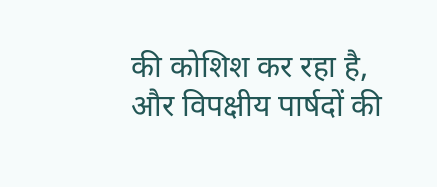की कोशिश कर रहा है, और विपक्षीय पार्षदों की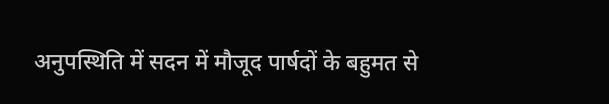अनुपस्थिति में सदन में मौजूद पार्षदों के बहुमत से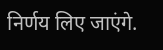निर्णय लिए जाएंगे.